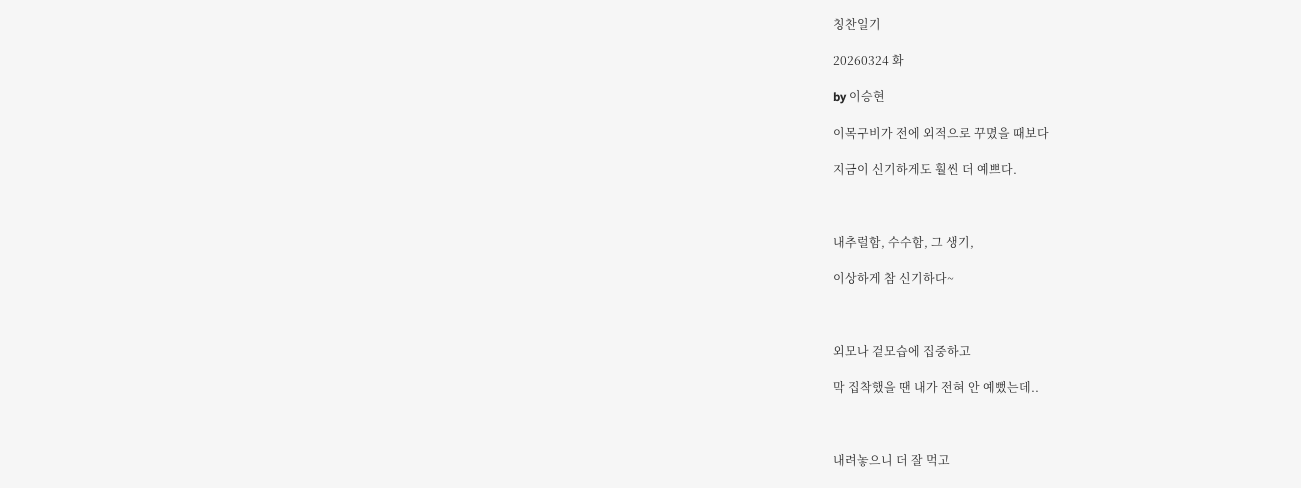칭찬일기

20260324 화

by 이승현

이목구비가 전에 외적으로 꾸몄을 때보다

지금이 신기하게도 훨씬 더 예쁘다.



내추럴함, 수수함, 그 생기,

이상하게 참 신기하다~



외모나 겉모습에 집중하고

막 집착했을 땐 내가 전혀 안 예뻤는데..



내려놓으니 더 잘 먹고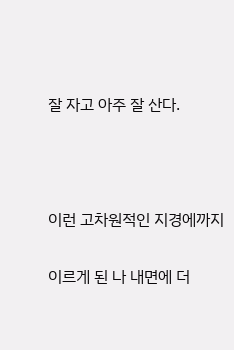잘 자고 아주 잘 산다.



이런 고차원적인 지경에까지

이르게 된 나 내면에 더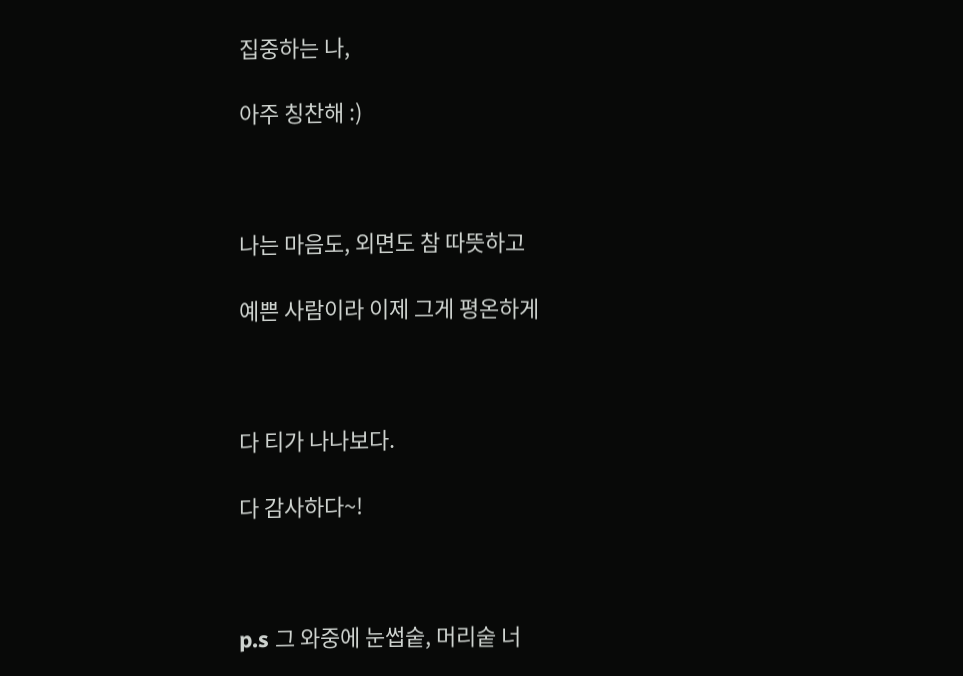집중하는 나,

아주 칭찬해 :)



나는 마음도, 외면도 참 따뜻하고

예쁜 사람이라 이제 그게 평온하게



다 티가 나나보다.

다 감사하다~!



p.s 그 와중에 눈썹숱, 머리숱 너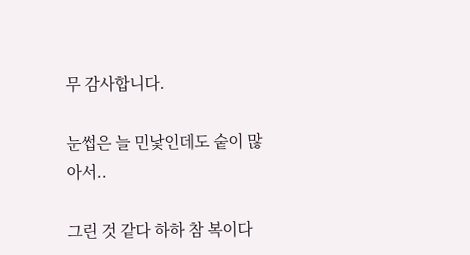무 감사합니다.

눈썹은 늘 민낯인데도 숱이 많아서..

그린 것 같다 하하 참 복이다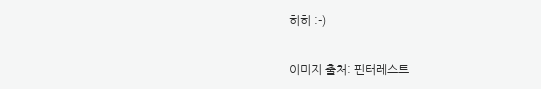히히 :-)

이미지 출처: 핀터레스트